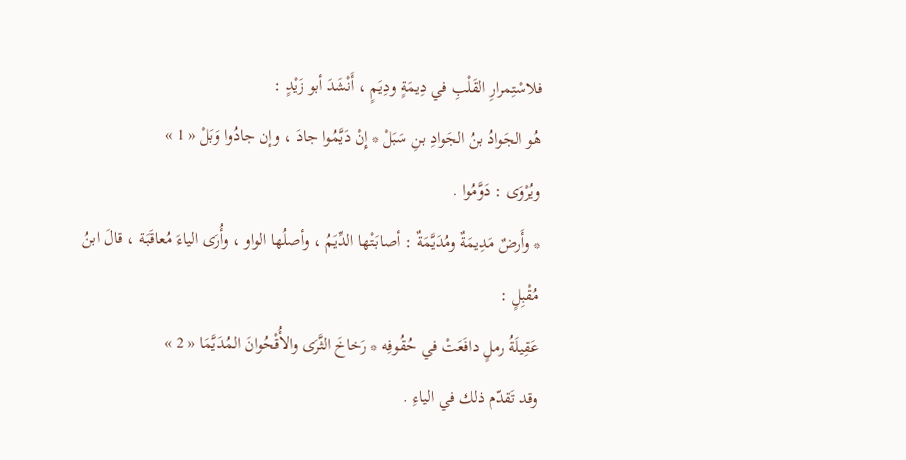فلاسْتِمرارِ القَلْبِ في دِيمَةٍ ودِيَمٍ ، أَنْشَدَ أبو زَيْدٍ :
هُو الجَوادُ بنُ الجَوادِ بنِ سَبَلْ * إِنْ دَيَّمُوا جادَ ، وإن جادُوا وَبَلْ « 1 »
ويُرْوَى : دَوَّمُوا .
* وأَرضٌ مَدِيمَةٌ ومُدَيَّمَةٌ : أصابَتْها الدِّيَمُ ، وأصلُها الواو ، وأُرَى الياءَ مُعاقَبَة ، قالَ ابنُ مُقْبِلٍ :
عَقِيلَةُ رملٍ دافَعَتْ في حُقُوفِه * رَخاخَ الثَّرَى والأُقْحُوانَ المُدَيَّمَا « 2 »
وقد تَقدّم ذلك في الياءِ .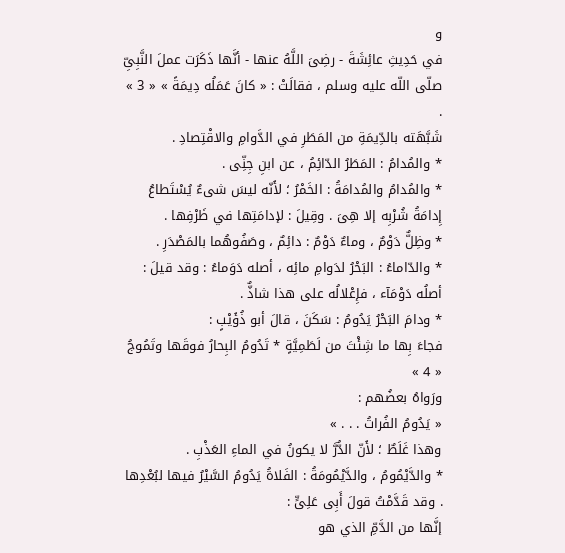و
في حَدِيثِ عائِشَةَ - رضِىَ اللَّهُ عنها - أنَّها ذَكَرَت عملَ النَّبِىِّ صلّى اللّه عليه وسلم ، فقالَتْ : « كانَ عَمَلُه دِيمَةً » « 3 » .
شَبَّهَته بالدِّيمَةِ من المَطَرِ في الدَّوامِ والاقْتِصادِ .
* والمُدامُ : المَطَرُ الدّائِمُ ، عن ابنِ جِنِّى .
* والمُدامُ والمُدامَةُ : الخَمْرُ ؛ لأَنّه ليسَ شىءٌ يُسْتَطاعُ إِدامَةُ شُرْبِه إلا هِىَ . وقِيلَ : لإدامَتِها في ظَرْفِها .
* وظِلٌّ دَوْمٌ ، وماءٌ دَوْمٌ : دائِمٌ ، وصَفُوهُما بالمَصْدَرِ .
* والدّاماءُ : البَحْرُ لدَوامِ مائِه ، أصله دَوَماءُ : وقد قيلَ : أصلُه دَوْمَآء ، فإِعْلالُه على هذا شاذٌّ .
* ودامَ البَحْرُ يَدُومُ : سَكَنَ ، قالَ أبو ذُؤَيْبٍ :
فجاءَ بِها ما شِئْتَ من لَطَمِيَّةٍ * تَدُومُ البِحارُ فوقَها وتَمُوجُ « 4 »
ورَواهُ بعضُهم :
« يَدُومُ الفُراتُ . . . »
وهذا غَلَطٌ ؛ لأَنّ الدُّرَّ لا يكونُ في الماءِ العَذْبِ .
* والدَّيْمُومُ ، والدَّيْمُومَةُ : الفَلاةُ يَدُومُ السَّيْرُ فيها لبُعْدِها . وقد قَدَّمْتُ قولَ أَبِى عَلِىٍّ :
إنَّها من الدَّمِّ الذي هو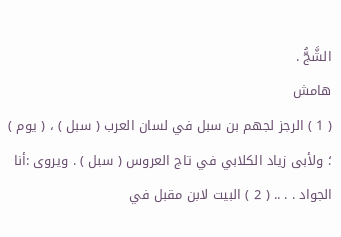الشَّجُّ .
هامش
( 1 ) الرجز لجهم بن سبل في لسان العرب ( سبل ) ، ( يوم ) ؛ ولأبى زياد الكلابي في تاج العروس ( سبل ) . ويروى :أنا الجواد . . .. ( 2 ) البيت لابن مقبل في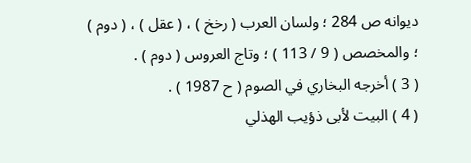ديوانه ص 284 ؛ ولسان العرب ( رخخ ) ، ( عقل ) ، ( دوم ) ؛ والمخصص ( 9 / 113 ) ؛ وتاج العروس ( دوم ) .
( 3 ) أخرجه البخاري في الصوم ( ح 1987 ) .
( 4 ) البيت لأبى ذؤيب الهذلي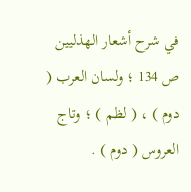في شرح أشعار الهذليين ص 134 ؛ ولسان العرب ( دوم ) ، ( لظم ) ؛ وتاج العروس ( دوم ) .